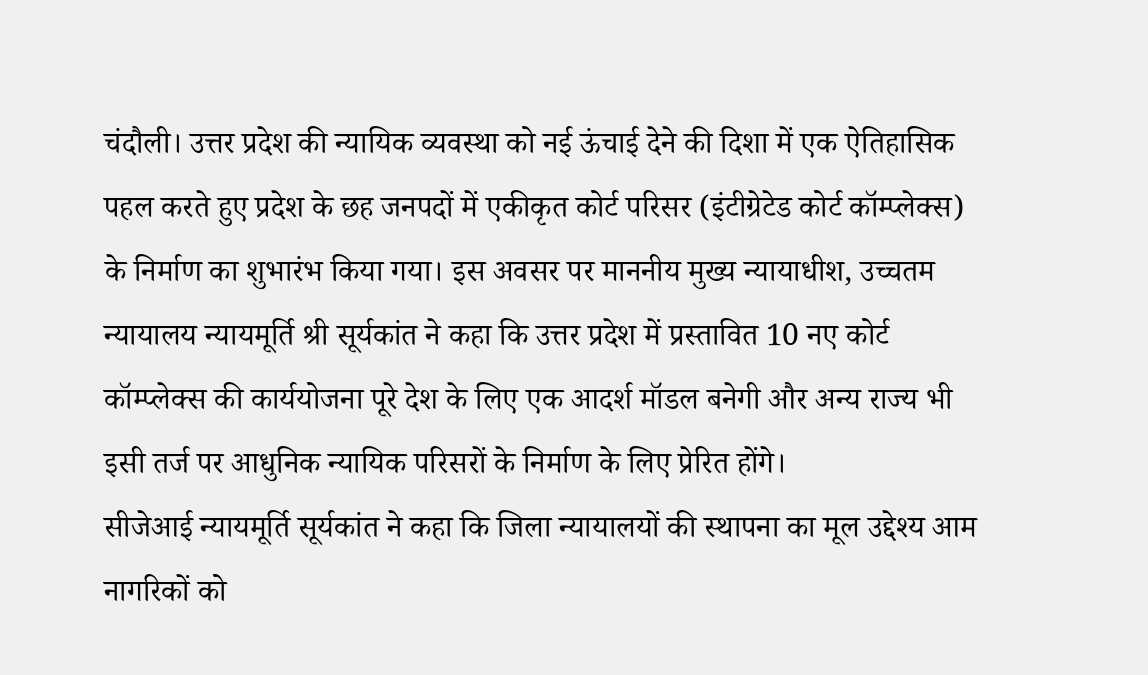चंदौली। उत्तर प्रदेश की न्यायिक व्यवस्था को नई ऊंचाई देने की दिशा में एक ऐतिहासिक पहल करते हुए प्रदेश के छह जनपदों में एकीकृत कोर्ट परिसर (इंटीग्रेटेड कोर्ट कॉम्प्लेक्स) के निर्माण का शुभारंभ किया गया। इस अवसर पर माननीय मुख्य न्यायाधीश, उच्चतम न्यायालय न्यायमूर्ति श्री सूर्यकांत ने कहा कि उत्तर प्रदेश में प्रस्तावित 10 नए कोर्ट कॉम्प्लेक्स की कार्ययोजना पूरे देश के लिए एक आदर्श मॉडल बनेगी और अन्य राज्य भी इसी तर्ज पर आधुनिक न्यायिक परिसरों के निर्माण के लिए प्रेरित होंगे।
सीजेआई न्यायमूर्ति सूर्यकांत ने कहा कि जिला न्यायालयों की स्थापना का मूल उद्देश्य आम नागरिकों को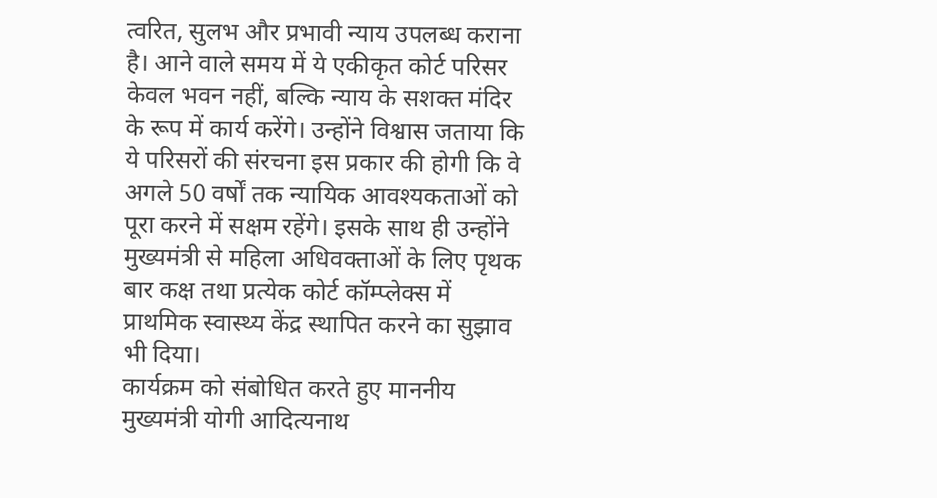त्वरित, सुलभ और प्रभावी न्याय उपलब्ध कराना है। आने वाले समय में ये एकीकृत कोर्ट परिसर केवल भवन नहीं, बल्कि न्याय के सशक्त मंदिर के रूप में कार्य करेंगे। उन्होंने विश्वास जताया कि ये परिसरों की संरचना इस प्रकार की होगी कि वे अगले 50 वर्षों तक न्यायिक आवश्यकताओं को पूरा करने में सक्षम रहेंगे। इसके साथ ही उन्होंने मुख्यमंत्री से महिला अधिवक्ताओं के लिए पृथक बार कक्ष तथा प्रत्येक कोर्ट कॉम्प्लेक्स में प्राथमिक स्वास्थ्य केंद्र स्थापित करने का सुझाव भी दिया।
कार्यक्रम को संबोधित करते हुए माननीय मुख्यमंत्री योगी आदित्यनाथ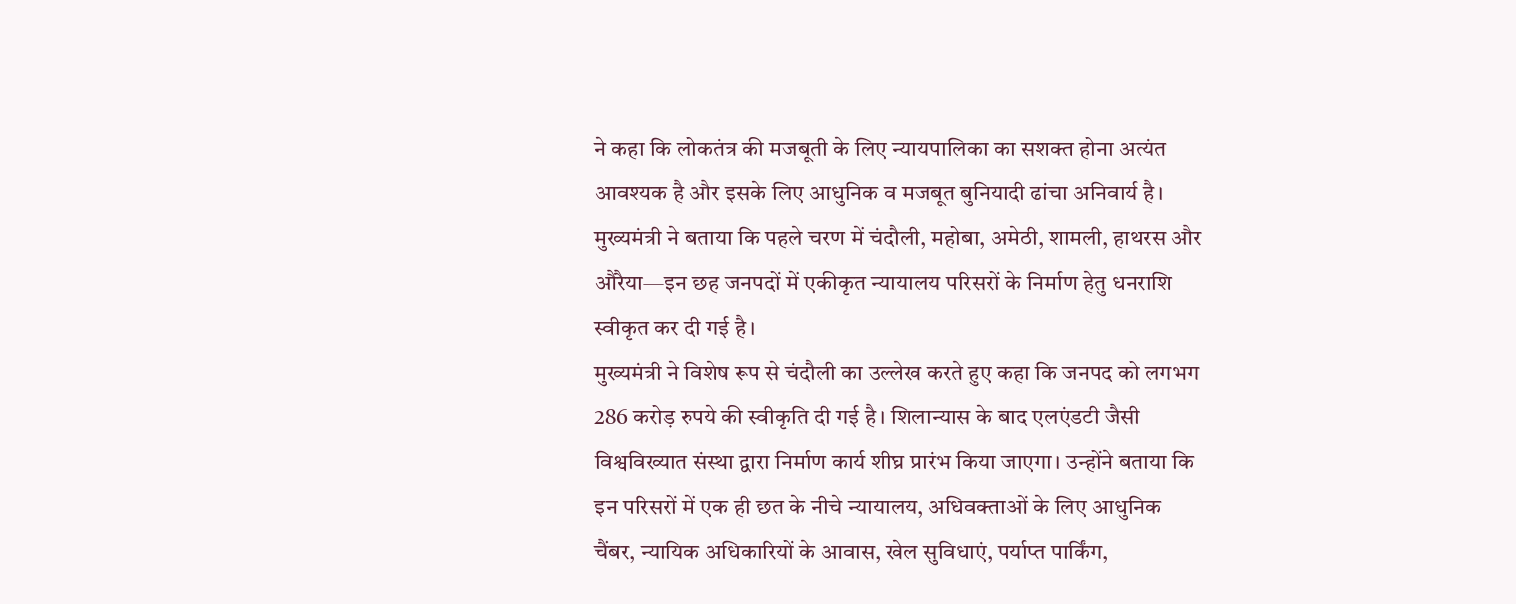ने कहा कि लोकतंत्र की मजबूती के लिए न्यायपालिका का सशक्त होना अत्यंत आवश्यक है और इसके लिए आधुनिक व मजबूत बुनियादी ढांचा अनिवार्य है। मुख्यमंत्री ने बताया कि पहले चरण में चंदौली, महोबा, अमेठी, शामली, हाथरस और औरैया—इन छह जनपदों में एकीकृत न्यायालय परिसरों के निर्माण हेतु धनराशि स्वीकृत कर दी गई है।
मुख्यमंत्री ने विशेष रूप से चंदौली का उल्लेख करते हुए कहा कि जनपद को लगभग 286 करोड़ रुपये की स्वीकृति दी गई है। शिलान्यास के बाद एलएंडटी जैसी विश्वविख्यात संस्था द्वारा निर्माण कार्य शीघ्र प्रारंभ किया जाएगा। उन्होंने बताया कि इन परिसरों में एक ही छत के नीचे न्यायालय, अधिवक्ताओं के लिए आधुनिक चैंबर, न्यायिक अधिकारियों के आवास, खेल सुविधाएं, पर्याप्त पार्किंग,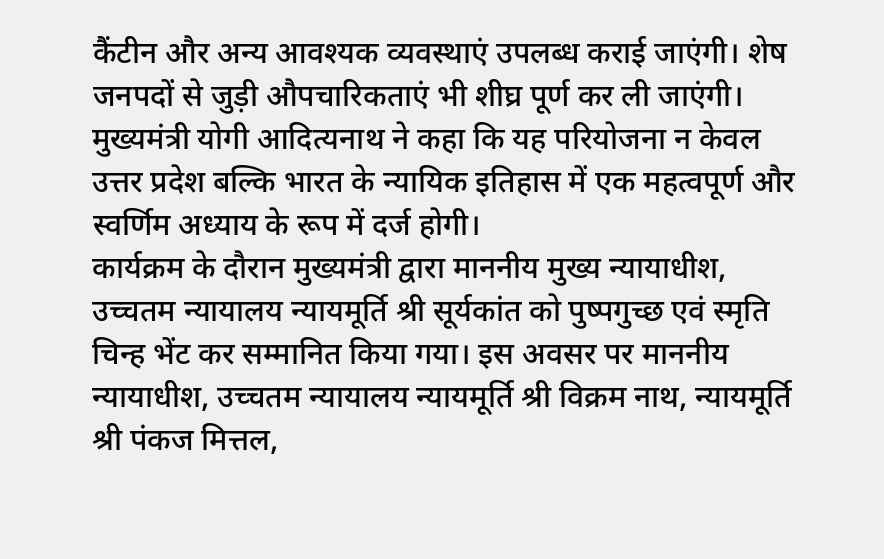कैंटीन और अन्य आवश्यक व्यवस्थाएं उपलब्ध कराई जाएंगी। शेष जनपदों से जुड़ी औपचारिकताएं भी शीघ्र पूर्ण कर ली जाएंगी।
मुख्यमंत्री योगी आदित्यनाथ ने कहा कि यह परियोजना न केवल उत्तर प्रदेश बल्कि भारत के न्यायिक इतिहास में एक महत्वपूर्ण और स्वर्णिम अध्याय के रूप में दर्ज होगी।
कार्यक्रम के दौरान मुख्यमंत्री द्वारा माननीय मुख्य न्यायाधीश, उच्चतम न्यायालय न्यायमूर्ति श्री सूर्यकांत को पुष्पगुच्छ एवं स्मृति चिन्ह भेंट कर सम्मानित किया गया। इस अवसर पर माननीय न्यायाधीश, उच्चतम न्यायालय न्यायमूर्ति श्री विक्रम नाथ, न्यायमूर्ति श्री पंकज मित्तल,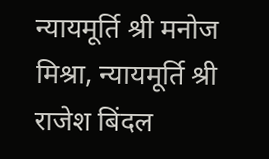न्यायमूर्ति श्री मनोज मिश्रा, न्यायमूर्ति श्री राजेश बिंदल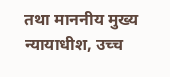तथा माननीय मुख्य न्यायाधीश, उच्च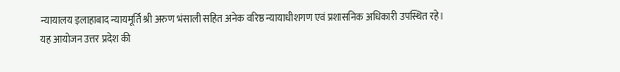न्यायालय इलाहाबाद न्यायमूर्ति श्री अरुण भंसाली सहित अनेक वरिष्ठ न्यायाधीशगण एवं प्रशासनिक अधिकारी उपस्थित रहे।
यह आयोजन उत्तर प्रदेश की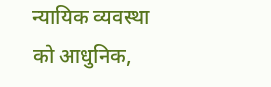न्यायिक व्यवस्था को आधुनिक,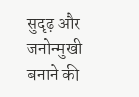सुदृढ़ और जनोन्मुखी बनाने की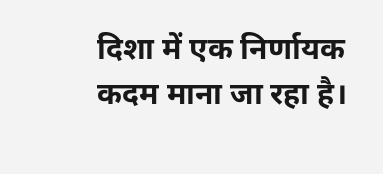दिशा में एक निर्णायक कदम माना जा रहा है।